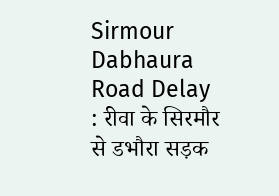Sirmour Dabhaura Road Delay : रीवा के सिरमौर से डभौरा सड़क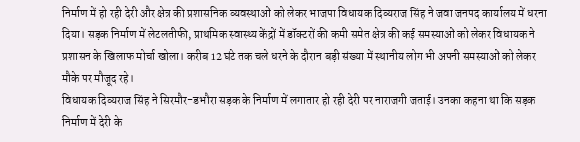निर्माण में हो रही देरी और क्षेत्र की प्रशासनिक व्यवस्थाओं को लेकर भाजपा विधायक दिव्यराज सिंह ने जवा जनपद कार्यालय में धरना दिया। सड़क निर्माण में लेटलतीफी, प्राथमिक स्वास्थ्य केंद्रों में डॉक्टरों की कमी समेत क्षेत्र की कई समस्याओं को लेकर विधायक ने प्रशासन के खिलाफ मोर्चा खोला। करीब 12 घंटे तक चले धरने के दौरान बड़ी संख्या में स्थानीय लोग भी अपनी समस्याओं को लेकर मौके पर मौजूद रहे।
विधायक दिव्यराज सिंह ने सिरमौर-डभौरा सड़क के निर्माण में लगातार हो रही देरी पर नाराजगी जताई। उनका कहना था कि सड़क निर्माण में देरी के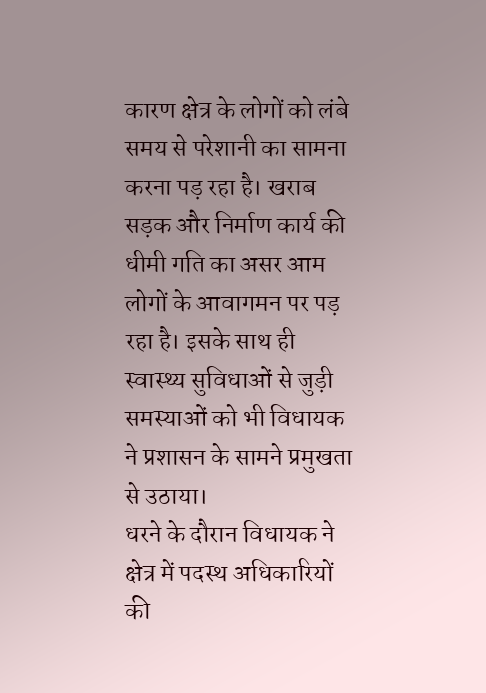कारण क्षेत्र के लोगों को लंबे समय से परेशानी का सामना करना पड़ रहा है। खराब सड़क और निर्माण कार्य की धीमी गति का असर आम लोगों के आवागमन पर पड़ रहा है। इसके साथ ही स्वास्थ्य सुविधाओं से जुड़ी समस्याओं को भी विधायक ने प्रशासन के सामने प्रमुखता से उठाया।
धरने के दौरान विधायक ने क्षेत्र में पदस्थ अधिकारियों की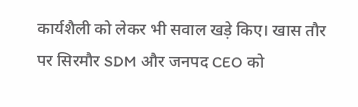कार्यशैली को लेकर भी सवाल खड़े किए। खास तौर पर सिरमौर SDM और जनपद CEO को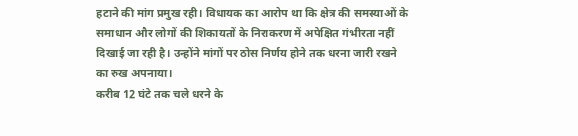हटाने की मांग प्रमुख रही। विधायक का आरोप था कि क्षेत्र की समस्याओं के समाधान और लोगों की शिकायतों के निराकरण में अपेक्षित गंभीरता नहीं दिखाई जा रही है। उन्होंने मांगों पर ठोस निर्णय होने तक धरना जारी रखने का रुख अपनाया।
करीब 12 घंटे तक चले धरने के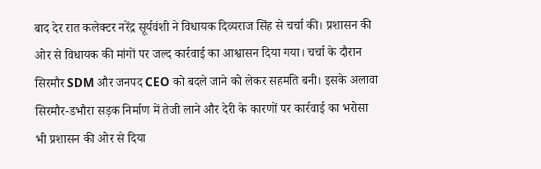बाद देर रात कलेक्टर नरेंद्र सूर्यवंशी ने विधायक दिव्यराज सिंह से चर्चा की। प्रशासन की ओर से विधायक की मांगों पर जल्द कार्रवाई का आश्वासन दिया गया। चर्चा के दौरान सिरमौर SDM और जनपद CEO को बदले जाने को लेकर सहमति बनी। इसके अलावा सिरमौर-डभौरा सड़क निर्माण में तेजी लाने और देरी के कारणों पर कार्रवाई का भरोसा भी प्रशासन की ओर से दिया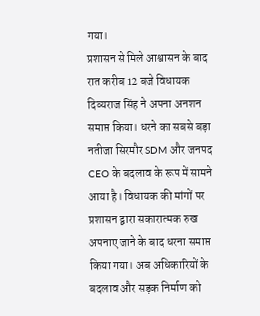गया।
प्रशासन से मिले आश्वासन के बाद रात करीब 12 बजे विधायक दिव्यराज सिंह ने अपना अनशन समाप्त किया। धरने का सबसे बड़ा नतीजा सिरमौर SDM और जनपद CEO के बदलाव के रूप में सामने आया है। विधायक की मांगों पर प्रशासन द्वारा सकारात्मक रुख अपनाए जाने के बाद धरना समाप्त किया गया। अब अधिकारियों के बदलाव और सड़क निर्माण को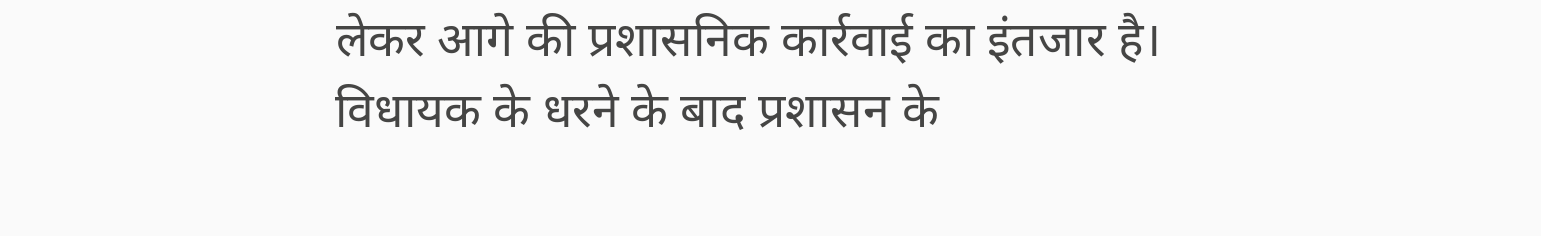लेकर आगे की प्रशासनिक कार्रवाई का इंतजार है।
विधायक के धरने के बाद प्रशासन के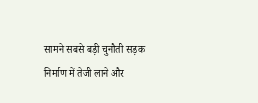सामने सबसे बड़ी चुनौती सड़क निर्माण में तेजी लाने और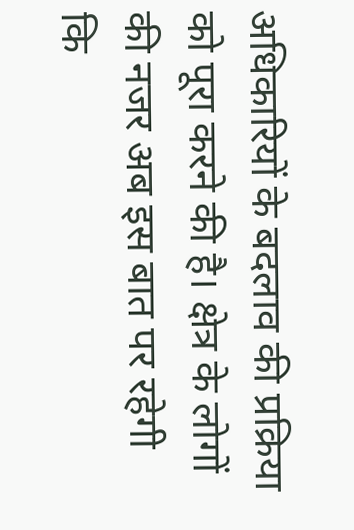अधिकारियों के बदलाव की प्रक्रिया को पूरा करने की है। क्षेत्र के लोगों की नजर अब इस बात पर रहेगी कि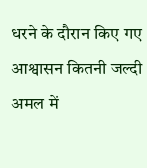धरने के दौरान किए गए आश्वासन कितनी जल्दी अमल में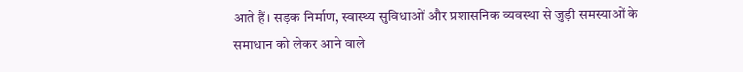आते हैं। सड़क निर्माण, स्वास्थ्य सुविधाओं और प्रशासनिक व्यवस्था से जुड़ी समस्याओं के समाधान को लेकर आने वाले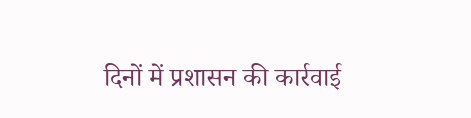दिनों में प्रशासन की कार्रवाई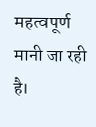महत्वपूर्ण मानी जा रही है।